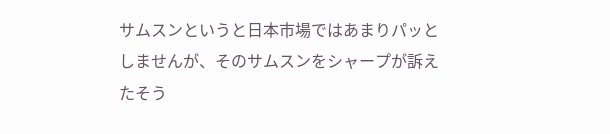サムスンというと日本市場ではあまりパッとしませんが、そのサムスンをシャープが訴えたそう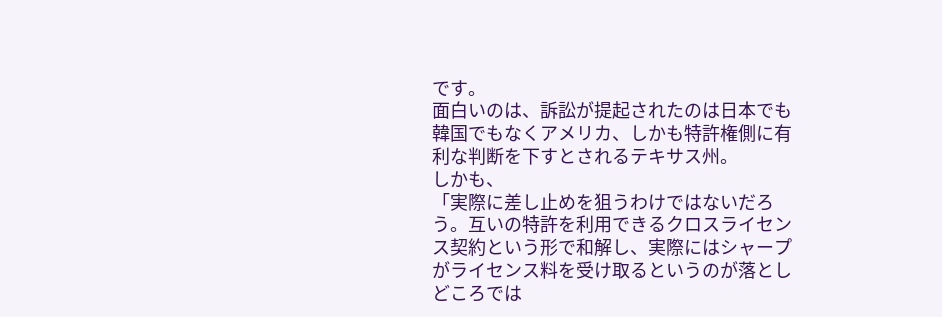です。
面白いのは、訴訟が提起されたのは日本でも韓国でもなくアメリカ、しかも特許権側に有利な判断を下すとされるテキサス州。
しかも、
「実際に差し止めを狙うわけではないだろう。互いの特許を利用できるクロスライセンス契約という形で和解し、実際にはシャープがライセンス料を受け取るというのが落としどころでは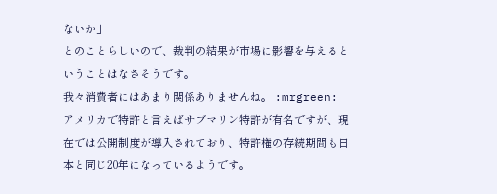ないか」
とのことらしいので、裁判の結果が市場に影響を与えるということはなさそうです。
我々消費者にはあまり関係ありませんね。 :mrgreen:
アメリカで特許と言えばサブマリン特許が有名ですが、現在では公開制度が導入されており、特許権の存続期間も日本と同じ20年になっているようです。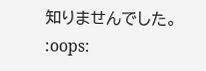知りませんでした。 :oops: